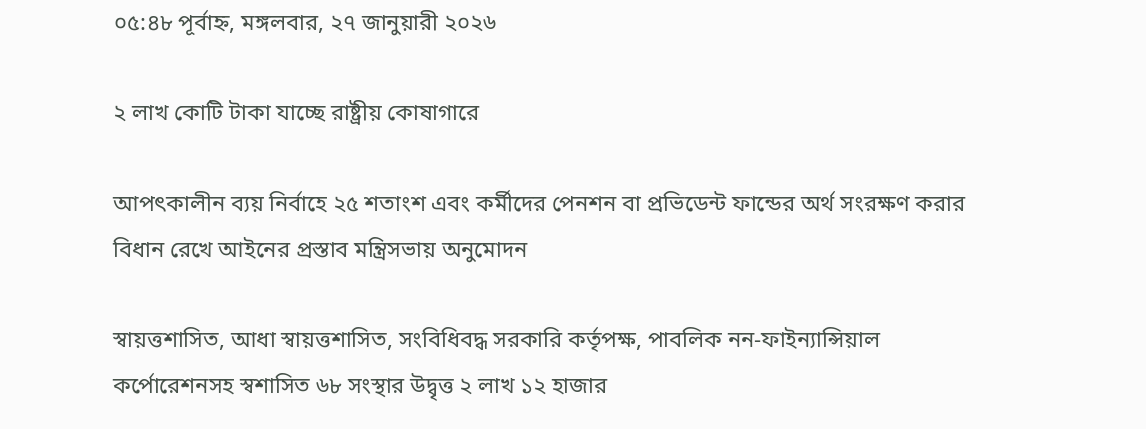০৫:৪৮ পূর্বাহ্ন, মঙ্গলবার, ২৭ জানুয়ারী ২০২৬

২ লাখ কোটি টাকা যাচ্ছে রাষ্ট্রীয় কোষাগারে

আপৎকালীন ব্যয় নির্বাহে ২৫ শতাংশ এবং কর্মীদের পেনশন বা প্রভিডেন্ট ফান্ডের অর্থ সংরক্ষণ করার বিধান রেখে আইনের প্রস্তাব মন্ত্রিসভায় অনুমোদন

স্বায়ত্তশাসিত, আধা স্বায়ত্তশাসিত, সংবিধিবদ্ধ সরকারি কর্তৃপক্ষ, পাবলিক নন-ফাইন্যান্সিয়াল কর্পোরেশনসহ স্বশাসিত ৬৮ সংস্থার উদ্বৃত্ত ২ লাখ ১২ হাজার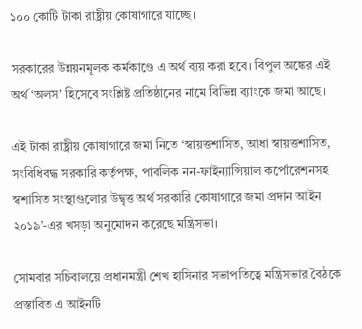১০০ কোটি টাকা রাষ্ট্রীয় কোষাগারে যাচ্ছে।

সরকারের উন্নয়নমূলক কর্মকাণ্ডে এ অর্থ ব্যয় করা হবে। বিপুল অঙ্কের এই অর্থ ‘অলস’ হিসেবে সংশ্লিষ্ট প্রতিষ্ঠানের নামে বিভিন্ন ব্যাংকে জমা আছে।

এই টাকা রাষ্ট্রীয় কোষাগারে জমা নিতে ‘স্বায়ত্তশাসিত, আধা স্বায়ত্তশাসিত, সংবিধিবদ্ধ সরকারি কর্তৃপক্ষ, পাবলিক নন-ফাইন্যান্সিয়াল কর্পোরেশনসহ স্বশাসিত সংস্থাগুলোর উদ্বৃত্ত অর্থ সরকারি কোষাগারে জমা প্রদান আইন ২০১৯’-এর খসড়া অনুমোদন করেছে মন্ত্রিসভা।

সোমবার সচিবালয়ে প্রধানমন্ত্রী শেখ হাসিনার সভাপতিত্বে মন্ত্রিসভার বৈঠকে প্রস্তাবিত এ আইনটি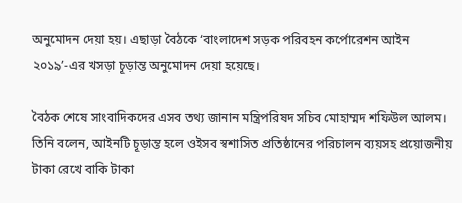অনুমোদন দেয়া হয়। এছাড়া বৈঠকে ‘বাংলাদেশ সড়ক পরিবহন কর্পোরেশন আইন ২০১৯’-এর খসড়া চূড়ান্ত অনুমোদন দেয়া হয়েছে।

বৈঠক শেষে সাংবাদিকদের এসব তথ্য জানান মন্ত্রিপরিষদ সচিব মোহাম্মদ শফিউল আলম। তিনি বলেন, আইনটি চূড়ান্ত হলে ওইসব স্বশাসিত প্রতিষ্ঠানের পরিচালন ব্যয়সহ প্রয়োজনীয় টাকা রেখে বাকি টাকা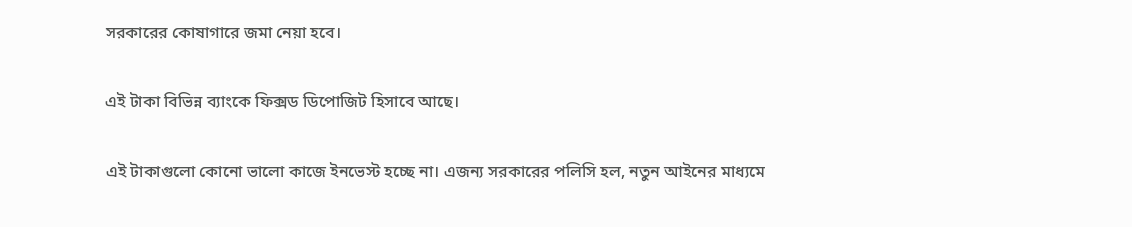সরকারের কোষাগারে জমা নেয়া হবে।

এই টাকা বিভিন্ন ব্যাংকে ফিক্সড ডিপোজিট হিসাবে আছে।

এই টাকাগুলো কোনো ভালো কাজে ইনভেস্ট হচ্ছে না। এজন্য সরকারের পলিসি হল, নতুন আইনের মাধ্যমে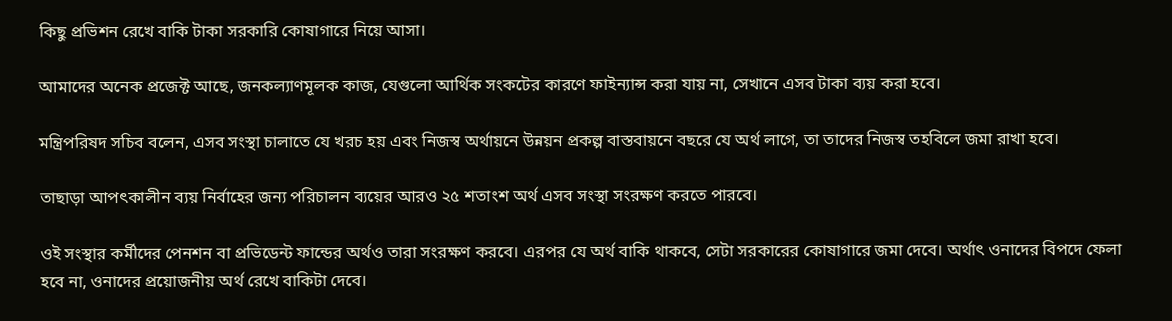কিছু প্রভিশন রেখে বাকি টাকা সরকারি কোষাগারে নিয়ে আসা।

আমাদের অনেক প্রজেক্ট আছে, জনকল্যাণমূলক কাজ, যেগুলো আর্থিক সংকটের কারণে ফাইন্যান্স করা যায় না, সেখানে এসব টাকা ব্যয় করা হবে।

মন্ত্রিপরিষদ সচিব বলেন, এসব সংস্থা চালাতে যে খরচ হয় এবং নিজস্ব অর্থায়নে উন্নয়ন প্রকল্প বাস্তবায়নে বছরে যে অর্থ লাগে, তা তাদের নিজস্ব তহবিলে জমা রাখা হবে।

তাছাড়া আপৎকালীন ব্যয় নির্বাহের জন্য পরিচালন ব্যয়ের আরও ২৫ শতাংশ অর্থ এসব সংস্থা সংরক্ষণ করতে পারবে।

ওই সংস্থার কর্মীদের পেনশন বা প্রভিডেন্ট ফান্ডের অর্থও তারা সংরক্ষণ করবে। এরপর যে অর্থ বাকি থাকবে, সেটা সরকারের কোষাগারে জমা দেবে। অর্থাৎ ওনাদের বিপদে ফেলা হবে না, ওনাদের প্রয়োজনীয় অর্থ রেখে বাকিটা দেবে।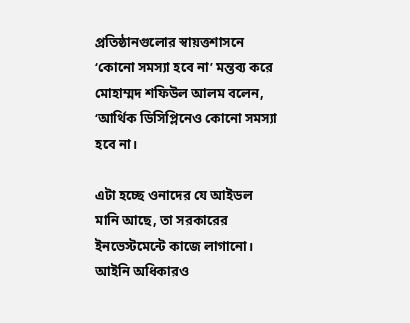প্রতিষ্ঠানগুলোর স্বায়ত্তশাসনে ‘কোনো সমস্যা হবে না’ মন্তব্য করে মোহাম্মদ শফিউল আলম বলেন, ‘আর্থিক ডিসিপ্লিনেও কোনো সমস্যা হবে না।

এটা হচ্ছে ওনাদের যে আইডল মানি আছে, তা সরকারের ইনভেস্টমেন্টে কাজে লাগানো। আইনি অধিকারও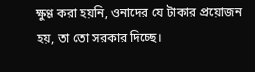ক্ষুণ্ণ করা হয়নি, ওনাদের যে টাকার প্রয়োজন হয়, তা তো সরকার দিচ্ছে।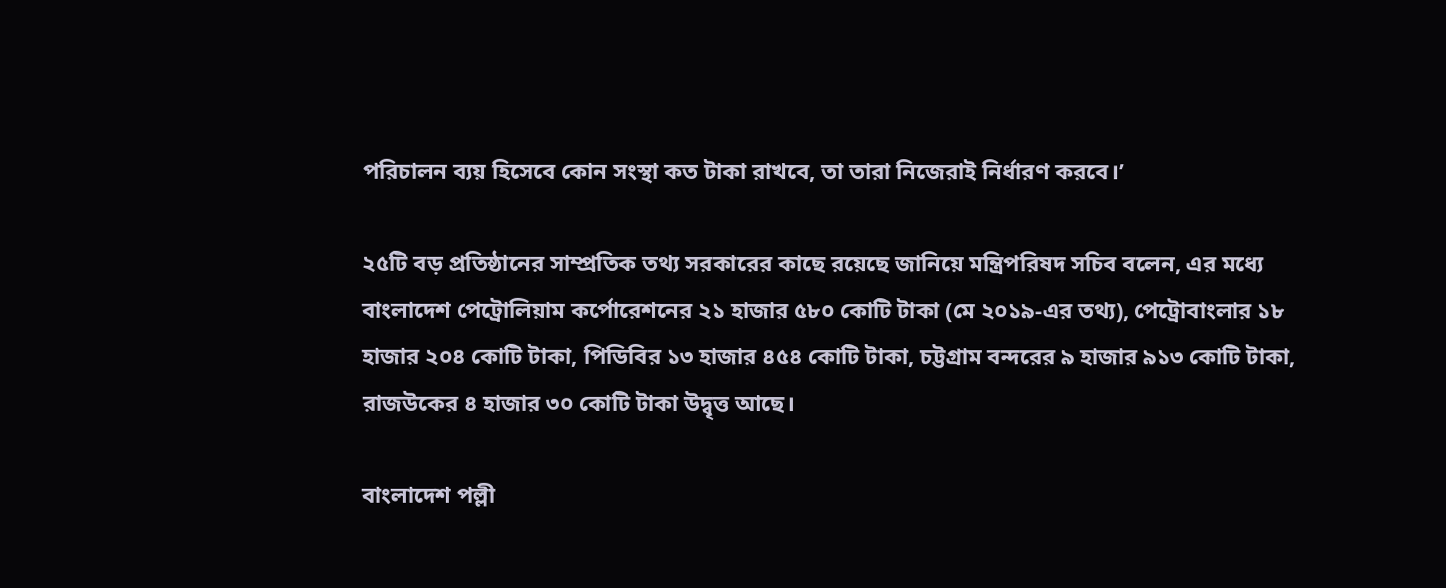পরিচালন ব্যয় হিসেবে কোন সংস্থা কত টাকা রাখবে, তা তারা নিজেরাই নির্ধারণ করবে।’

২৫টি বড় প্রতিষ্ঠানের সাম্প্রতিক তথ্য সরকারের কাছে রয়েছে জানিয়ে মন্ত্রিপরিষদ সচিব বলেন, এর মধ্যে বাংলাদেশ পেট্রোলিয়াম কর্পোরেশনের ২১ হাজার ৫৮০ কোটি টাকা (মে ২০১৯-এর তথ্য), পেট্রোবাংলার ১৮ হাজার ২০৪ কোটি টাকা, পিডিবির ১৩ হাজার ৪৫৪ কোটি টাকা, চট্টগ্রাম বন্দরের ৯ হাজার ৯১৩ কোটি টাকা, রাজউকের ৪ হাজার ৩০ কোটি টাকা উদ্বৃত্ত আছে।

বাংলাদেশ পল্লী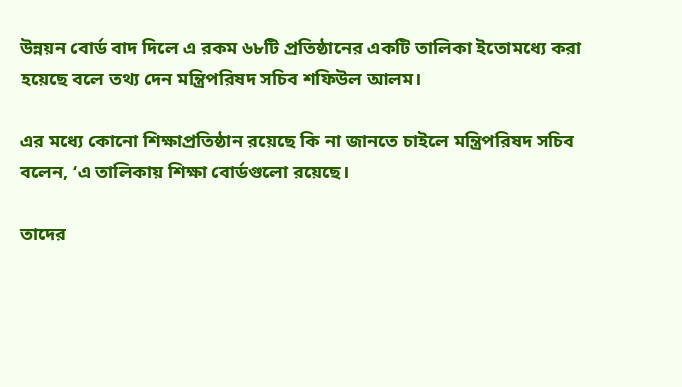উন্নয়ন বোর্ড বাদ দিলে এ রকম ৬৮টি প্রতিষ্ঠানের একটি তালিকা ইতোমধ্যে করা হয়েছে বলে তথ্য দেন মন্ত্রিপরিষদ সচিব শফিউল আলম।

এর মধ্যে কোনো শিক্ষাপ্রতিষ্ঠান রয়েছে কি না জানতে চাইলে মন্ত্রিপরিষদ সচিব বলেন, ‘এ তালিকায় শিক্ষা বোর্ডগুলো রয়েছে।

তাদের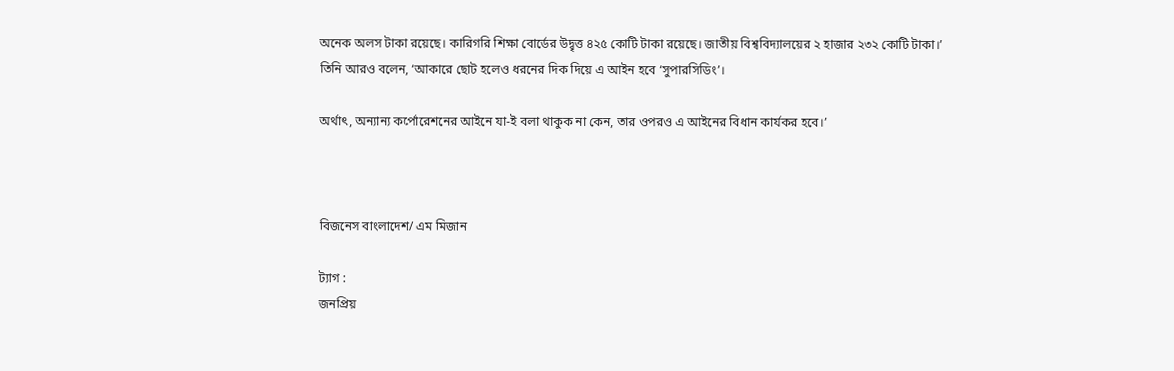অনেক অলস টাকা রয়েছে। কারিগরি শিক্ষা বোর্ডের উদ্বৃত্ত ৪২৫ কোটি টাকা রয়েছে। জাতীয় বিশ্ববিদ্যালয়ের ২ হাজার ২৩২ কোটি টাকা।’ তিনি আরও বলেন, ‘আকারে ছোট হলেও ধরনের দিক দিয়ে এ আইন হবে ‘সুপারসিডিং’।

অর্থাৎ, অন্যান্য কর্পোরেশনের আইনে যা-ই বলা থাকুক না কেন, তার ওপরও এ আইনের বিধান কার্যকর হবে।’



বিজনেস বাংলাদেশ/ এম মিজান

ট্যাগ :
জনপ্রিয়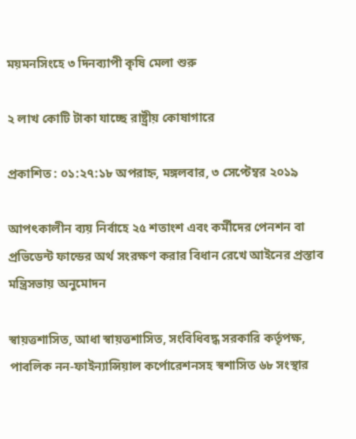ময়মনসিংহে ৩ দিনব্যাপী কৃষি মেলা শুরু

২ লাখ কোটি টাকা যাচ্ছে রাষ্ট্রীয় কোষাগারে

প্রকাশিত : ০১:২৭:১৮ অপরাহ্ন, মঙ্গলবার, ৩ সেপ্টেম্বর ২০১৯

আপৎকালীন ব্যয় নির্বাহে ২৫ শতাংশ এবং কর্মীদের পেনশন বা প্রভিডেন্ট ফান্ডের অর্থ সংরক্ষণ করার বিধান রেখে আইনের প্রস্তাব মন্ত্রিসভায় অনুমোদন

স্বায়ত্তশাসিত, আধা স্বায়ত্তশাসিত, সংবিধিবদ্ধ সরকারি কর্তৃপক্ষ, পাবলিক নন-ফাইন্যান্সিয়াল কর্পোরেশনসহ স্বশাসিত ৬৮ সংস্থার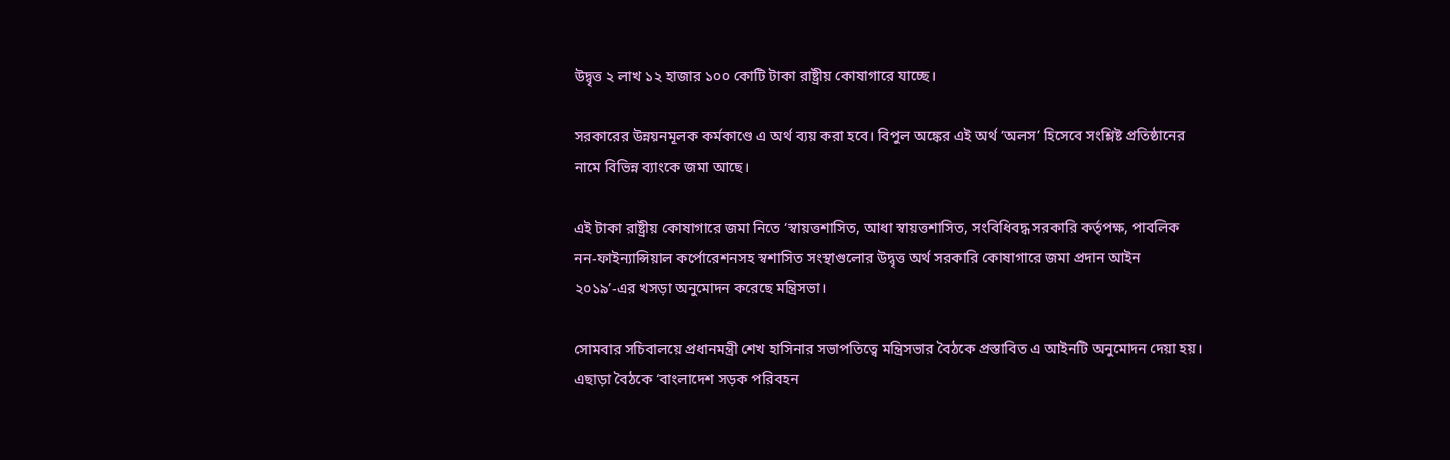উদ্বৃত্ত ২ লাখ ১২ হাজার ১০০ কোটি টাকা রাষ্ট্রীয় কোষাগারে যাচ্ছে।

সরকারের উন্নয়নমূলক কর্মকাণ্ডে এ অর্থ ব্যয় করা হবে। বিপুল অঙ্কের এই অর্থ ‘অলস’ হিসেবে সংশ্লিষ্ট প্রতিষ্ঠানের নামে বিভিন্ন ব্যাংকে জমা আছে।

এই টাকা রাষ্ট্রীয় কোষাগারে জমা নিতে ‘স্বায়ত্তশাসিত, আধা স্বায়ত্তশাসিত, সংবিধিবদ্ধ সরকারি কর্তৃপক্ষ, পাবলিক নন-ফাইন্যান্সিয়াল কর্পোরেশনসহ স্বশাসিত সংস্থাগুলোর উদ্বৃত্ত অর্থ সরকারি কোষাগারে জমা প্রদান আইন ২০১৯’-এর খসড়া অনুমোদন করেছে মন্ত্রিসভা।

সোমবার সচিবালয়ে প্রধানমন্ত্রী শেখ হাসিনার সভাপতিত্বে মন্ত্রিসভার বৈঠকে প্রস্তাবিত এ আইনটি অনুমোদন দেয়া হয়। এছাড়া বৈঠকে ‘বাংলাদেশ সড়ক পরিবহন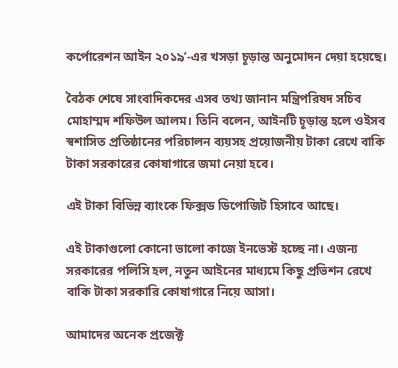কর্পোরেশন আইন ২০১৯’-এর খসড়া চূড়ান্ত অনুমোদন দেয়া হয়েছে।

বৈঠক শেষে সাংবাদিকদের এসব তথ্য জানান মন্ত্রিপরিষদ সচিব মোহাম্মদ শফিউল আলম। তিনি বলেন, আইনটি চূড়ান্ত হলে ওইসব স্বশাসিত প্রতিষ্ঠানের পরিচালন ব্যয়সহ প্রয়োজনীয় টাকা রেখে বাকি টাকা সরকারের কোষাগারে জমা নেয়া হবে।

এই টাকা বিভিন্ন ব্যাংকে ফিক্সড ডিপোজিট হিসাবে আছে।

এই টাকাগুলো কোনো ভালো কাজে ইনভেস্ট হচ্ছে না। এজন্য সরকারের পলিসি হল, নতুন আইনের মাধ্যমে কিছু প্রভিশন রেখে বাকি টাকা সরকারি কোষাগারে নিয়ে আসা।

আমাদের অনেক প্রজেক্ট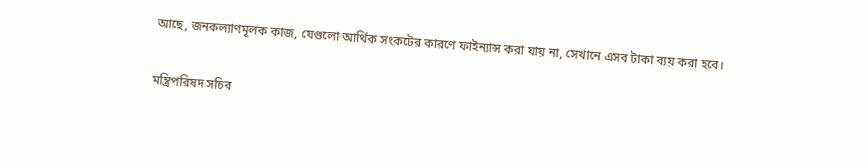আছে, জনকল্যাণমূলক কাজ, যেগুলো আর্থিক সংকটের কারণে ফাইন্যান্স করা যায় না, সেখানে এসব টাকা ব্যয় করা হবে।

মন্ত্রিপরিষদ সচিব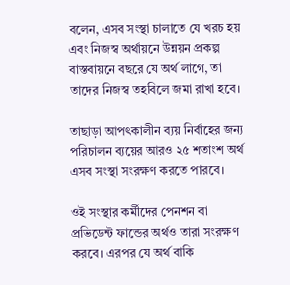বলেন, এসব সংস্থা চালাতে যে খরচ হয় এবং নিজস্ব অর্থায়নে উন্নয়ন প্রকল্প বাস্তবায়নে বছরে যে অর্থ লাগে, তা তাদের নিজস্ব তহবিলে জমা রাখা হবে।

তাছাড়া আপৎকালীন ব্যয় নির্বাহের জন্য পরিচালন ব্যয়ের আরও ২৫ শতাংশ অর্থ এসব সংস্থা সংরক্ষণ করতে পারবে।

ওই সংস্থার কর্মীদের পেনশন বা প্রভিডেন্ট ফান্ডের অর্থও তারা সংরক্ষণ করবে। এরপর যে অর্থ বাকি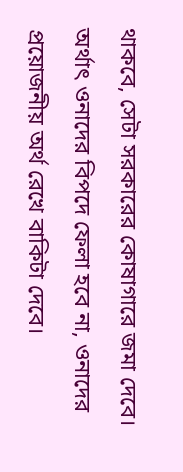থাকবে, সেটা সরকারের কোষাগারে জমা দেবে। অর্থাৎ ওনাদের বিপদে ফেলা হবে না, ওনাদের প্রয়োজনীয় অর্থ রেখে বাকিটা দেবে।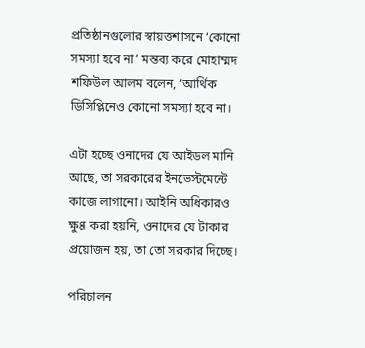প্রতিষ্ঠানগুলোর স্বায়ত্তশাসনে ‘কোনো সমস্যা হবে না’ মন্তব্য করে মোহাম্মদ শফিউল আলম বলেন, ‘আর্থিক ডিসিপ্লিনেও কোনো সমস্যা হবে না।

এটা হচ্ছে ওনাদের যে আইডল মানি আছে, তা সরকারের ইনভেস্টমেন্টে কাজে লাগানো। আইনি অধিকারও ক্ষুণ্ণ করা হয়নি, ওনাদের যে টাকার প্রয়োজন হয়, তা তো সরকার দিচ্ছে।

পরিচালন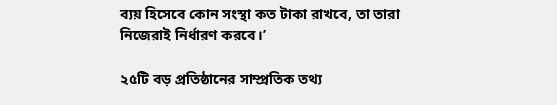ব্যয় হিসেবে কোন সংস্থা কত টাকা রাখবে, তা তারা নিজেরাই নির্ধারণ করবে।’

২৫টি বড় প্রতিষ্ঠানের সাম্প্রতিক তথ্য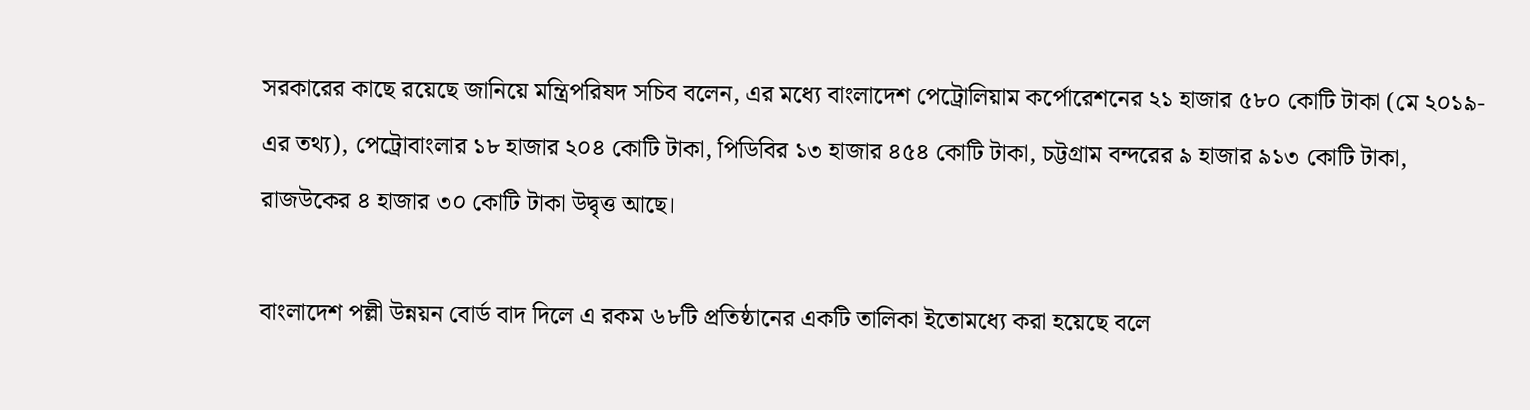সরকারের কাছে রয়েছে জানিয়ে মন্ত্রিপরিষদ সচিব বলেন, এর মধ্যে বাংলাদেশ পেট্রোলিয়াম কর্পোরেশনের ২১ হাজার ৫৮০ কোটি টাকা (মে ২০১৯-এর তথ্য), পেট্রোবাংলার ১৮ হাজার ২০৪ কোটি টাকা, পিডিবির ১৩ হাজার ৪৫৪ কোটি টাকা, চট্টগ্রাম বন্দরের ৯ হাজার ৯১৩ কোটি টাকা, রাজউকের ৪ হাজার ৩০ কোটি টাকা উদ্বৃত্ত আছে।

বাংলাদেশ পল্লী উন্নয়ন বোর্ড বাদ দিলে এ রকম ৬৮টি প্রতিষ্ঠানের একটি তালিকা ইতোমধ্যে করা হয়েছে বলে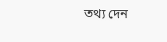তথ্য দেন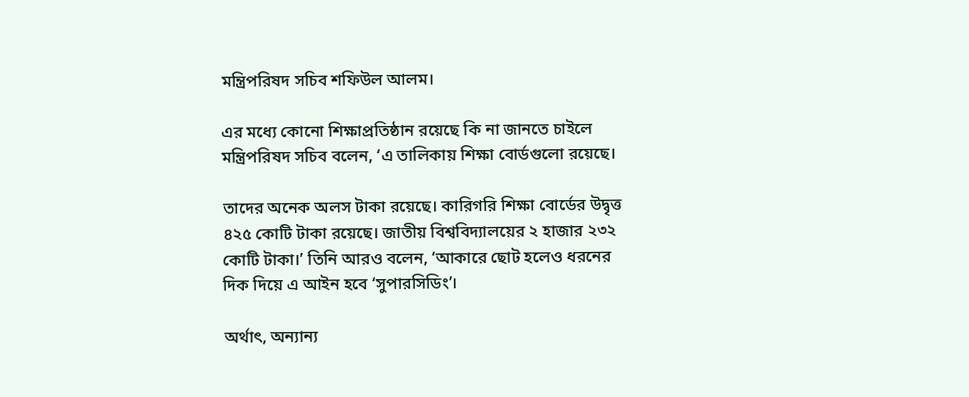মন্ত্রিপরিষদ সচিব শফিউল আলম।

এর মধ্যে কোনো শিক্ষাপ্রতিষ্ঠান রয়েছে কি না জানতে চাইলে মন্ত্রিপরিষদ সচিব বলেন, ‘এ তালিকায় শিক্ষা বোর্ডগুলো রয়েছে।

তাদের অনেক অলস টাকা রয়েছে। কারিগরি শিক্ষা বোর্ডের উদ্বৃত্ত ৪২৫ কোটি টাকা রয়েছে। জাতীয় বিশ্ববিদ্যালয়ের ২ হাজার ২৩২ কোটি টাকা।’ তিনি আরও বলেন, ‘আকারে ছোট হলেও ধরনের দিক দিয়ে এ আইন হবে ‘সুপারসিডিং’।

অর্থাৎ, অন্যান্য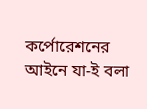কর্পোরেশনের আইনে যা-ই বলা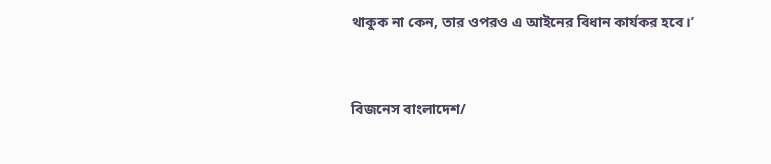থাকুক না কেন, তার ওপরও এ আইনের বিধান কার্যকর হবে।’



বিজনেস বাংলাদেশ/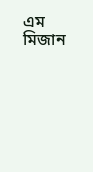এম মিজান